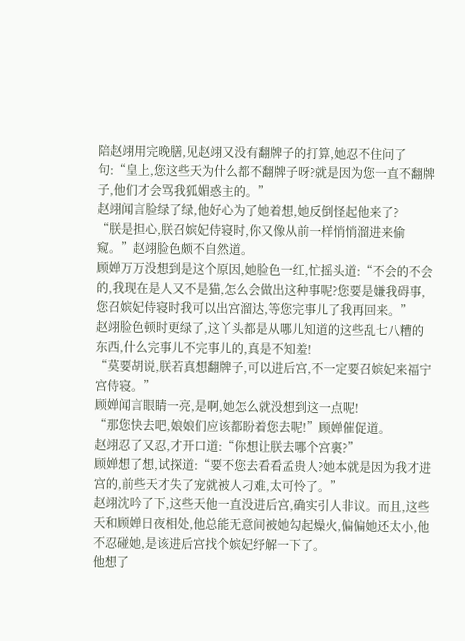陪赵翊用完晚膳,见赵翊又没有翻牌子的打算,她忍不住问了句:“皇上,您这些天为什么都不翻牌子呀?就是因为您一直不翻牌子,他们才会骂我狐媚惑主的。”
赵翊闻言脸绿了绿,他好心为了她着想,她反倒怪起他来了?
“朕是担心,朕召嫔妃侍寝时,你又像从前一样悄悄溜进来偷窥。”赵翊脸色颇不自然道。
顾婵万万没想到是这个原因,她脸色一红,忙摇头道:“不会的不会的,我现在是人又不是猫,怎么会做出这种事呢?您要是嫌我碍事,您召嫔妃侍寝时我可以出宫溜达,等您完事儿了我再回来。”
赵翊脸色顿时更绿了,这丫头都是从哪儿知道的这些乱七八糟的东西,什么完事儿不完事儿的,真是不知羞!
“莫要胡说,朕若真想翻牌子,可以进后宫,不一定要召嫔妃来福宁宫侍寝。”
顾婵闻言眼睛一亮,是啊,她怎么就没想到这一点呢!
“那您快去吧,娘娘们应该都盼着您去呢!”顾婵催促道。
赵翊忍了又忍,才开口道:“你想让朕去哪个宫裏?”
顾婵想了想,试探道:“要不您去看看孟贵人?她本就是因为我才进宫的,前些天才失了宠就被人刁难,太可怜了。”
赵翊沈吟了下,这些天他一直没进后宫,确实引人非议。而且,这些天和顾婵日夜相处,他总能无意间被她勾起燥火,偏偏她还太小,他不忍碰她,是该进后宫找个嫔妃纾解一下了。
他想了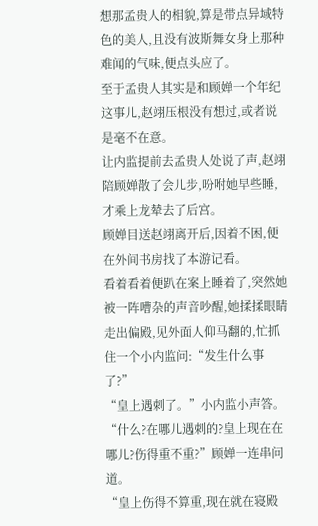想那孟贵人的相貌,算是带点异域特色的美人,且没有波斯舞女身上那种难闻的气味,便点头应了。
至于孟贵人其实是和顾婵一个年纪这事儿,赵翊压根没有想过,或者说是毫不在意。
让内监提前去孟贵人处说了声,赵翊陪顾婵散了会儿步,吩咐她早些睡,才乘上龙辇去了后宫。
顾婵目送赵翊离开后,因着不困,便在外间书房找了本游记看。
看着看着便趴在案上睡着了,突然她被一阵嘈杂的声音吵醒,她揉揉眼睛走出偏殿,见外面人仰马翻的,忙抓住一个小内监问:“发生什么事了?”
“皇上遇刺了。”小内监小声答。
“什么?在哪儿遇刺的?皇上现在在哪儿?伤得重不重?”顾婵一连串问道。
“皇上伤得不算重,现在就在寝殿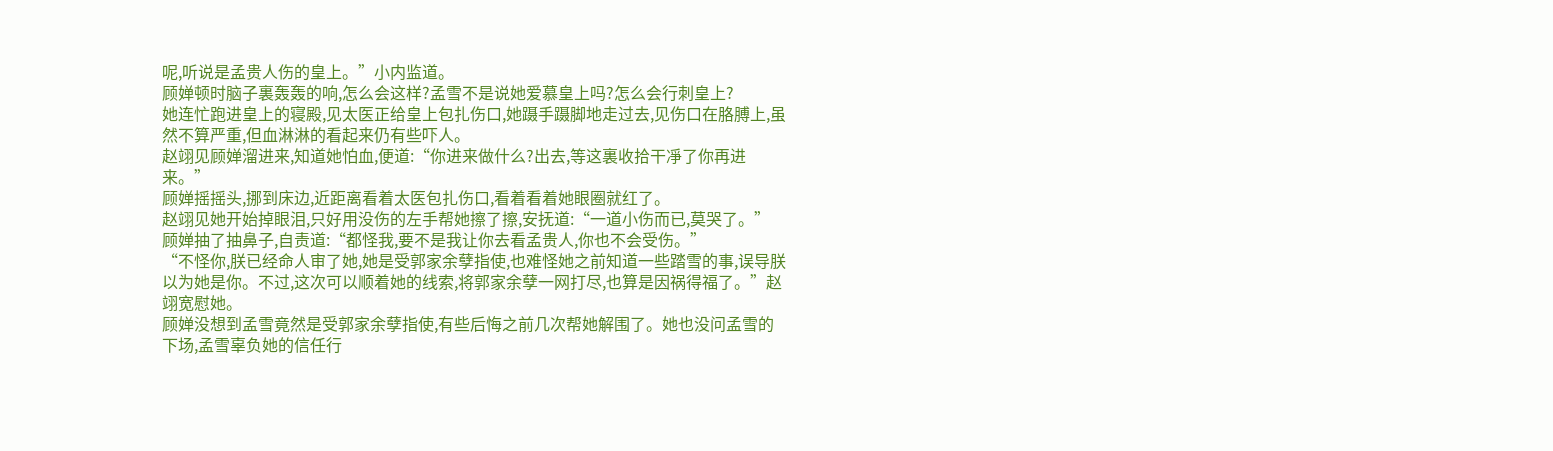呢,听说是孟贵人伤的皇上。”小内监道。
顾婵顿时脑子裏轰轰的响,怎么会这样?孟雪不是说她爱慕皇上吗?怎么会行刺皇上?
她连忙跑进皇上的寝殿,见太医正给皇上包扎伤口,她蹑手蹑脚地走过去,见伤口在胳膊上,虽然不算严重,但血淋淋的看起来仍有些吓人。
赵翊见顾婵溜进来,知道她怕血,便道:“你进来做什么?出去,等这裏收拾干凈了你再进来。”
顾婵摇摇头,挪到床边,近距离看着太医包扎伤口,看着看着她眼圈就红了。
赵翊见她开始掉眼泪,只好用没伤的左手帮她擦了擦,安抚道:“一道小伤而已,莫哭了。”
顾婵抽了抽鼻子,自责道:“都怪我,要不是我让你去看孟贵人,你也不会受伤。”
“不怪你,朕已经命人审了她,她是受郭家余孽指使,也难怪她之前知道一些踏雪的事,误导朕以为她是你。不过,这次可以顺着她的线索,将郭家余孽一网打尽,也算是因祸得福了。”赵翊宽慰她。
顾婵没想到孟雪竟然是受郭家余孽指使,有些后悔之前几次帮她解围了。她也没问孟雪的下场,孟雪辜负她的信任行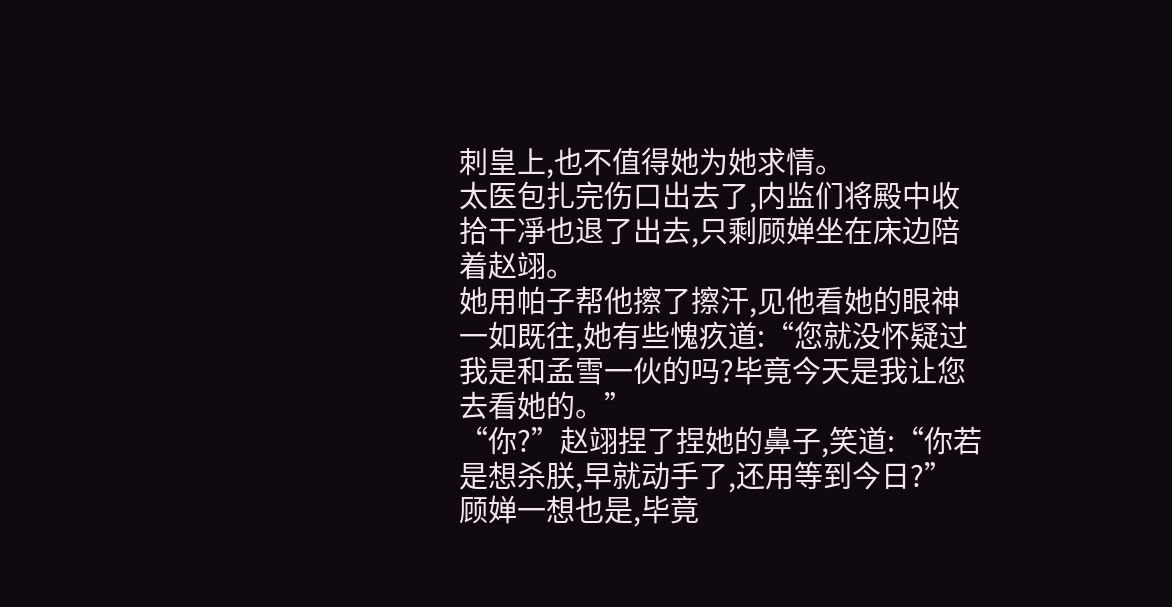刺皇上,也不值得她为她求情。
太医包扎完伤口出去了,内监们将殿中收拾干凈也退了出去,只剩顾婵坐在床边陪着赵翊。
她用帕子帮他擦了擦汗,见他看她的眼神一如既往,她有些愧疚道:“您就没怀疑过我是和孟雪一伙的吗?毕竟今天是我让您去看她的。”
“你?”赵翊捏了捏她的鼻子,笑道:“你若是想杀朕,早就动手了,还用等到今日?”
顾婵一想也是,毕竟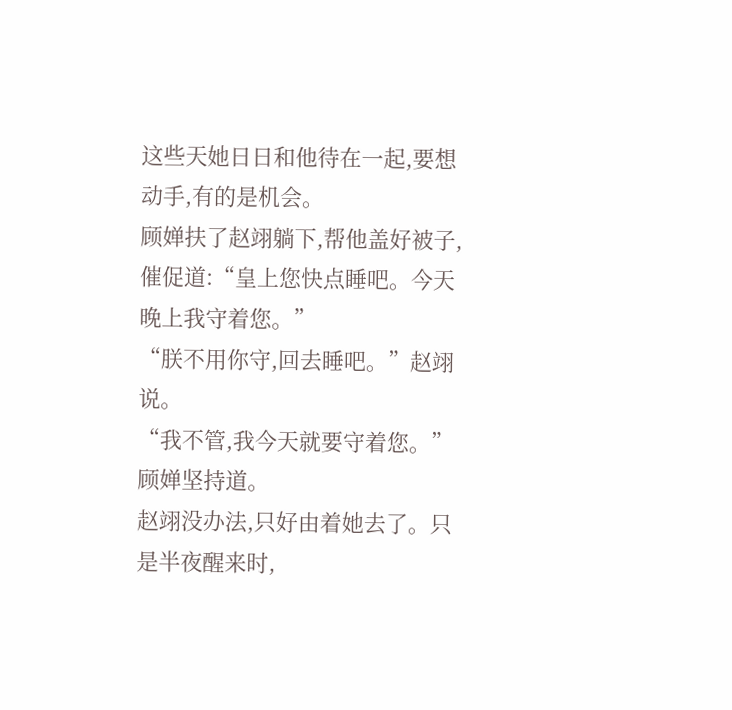这些天她日日和他待在一起,要想动手,有的是机会。
顾婵扶了赵翊躺下,帮他盖好被子,催促道:“皇上您快点睡吧。今天晚上我守着您。”
“朕不用你守,回去睡吧。”赵翊说。
“我不管,我今天就要守着您。”顾婵坚持道。
赵翊没办法,只好由着她去了。只是半夜醒来时,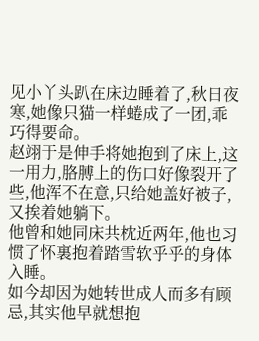见小丫头趴在床边睡着了,秋日夜寒,她像只猫一样蜷成了一团,乖巧得要命。
赵翊于是伸手将她抱到了床上,这一用力,胳膊上的伤口好像裂开了些,他浑不在意,只给她盖好被子,又挨着她躺下。
他曾和她同床共枕近两年,他也习惯了怀裏抱着踏雪软乎乎的身体入睡。
如今却因为她转世成人而多有顾忌,其实他早就想抱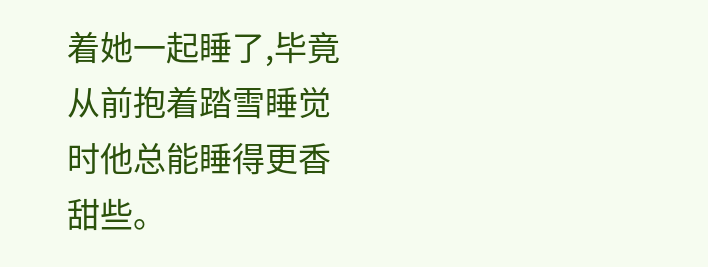着她一起睡了,毕竟从前抱着踏雪睡觉时他总能睡得更香甜些。